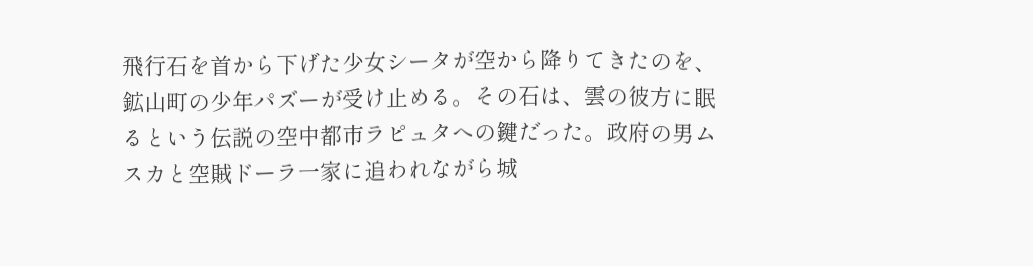飛行石を首から下げた少女シータが空から降りてきたのを、鉱山町の少年パズーが受け止める。その石は、雲の彼方に眠るという伝説の空中都市ラピュタへの鍵だった。政府の男ムスカと空賊ドーラ一家に追われながら城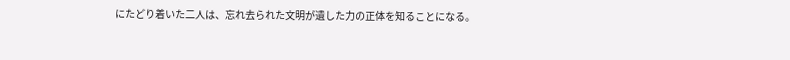にたどり着いた二人は、忘れ去られた文明が遺した力の正体を知ることになる。